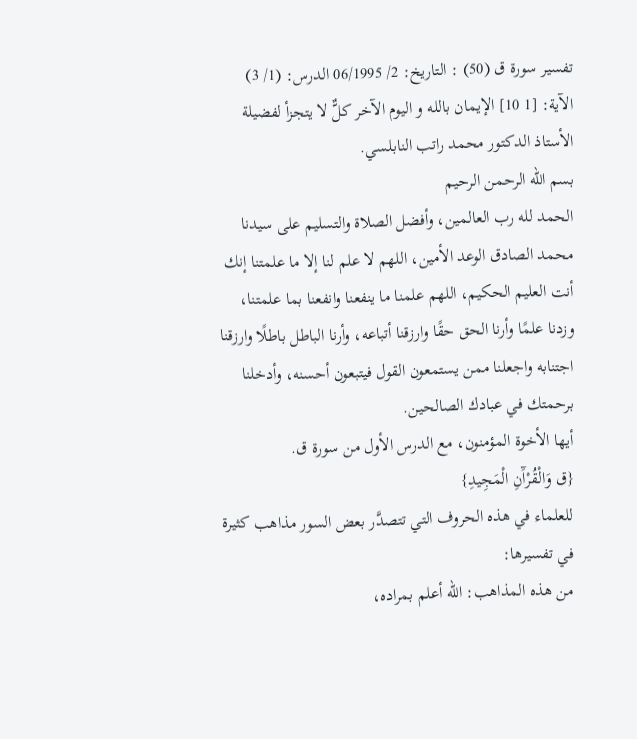تفسير سورة ق (50) : التاريخ: 2/ 06/1995 الدرس: (1/ 3) الآية: [1 10] الإيمان بالله و اليوم الآخر كلٌّ لا يتجزأ لفضيلة الأستاذ الدكتور محمد راتب النابلسي.
بسم الله الرحمن الرحيم
الحمد لله رب العالمين، وأفضل الصلاة والتسليم على سيدنا محمد الصادق الوعد الأمين، اللهم لا علم لنا إلا ما علمتنا إنك أنت العليم الحكيم، اللهم علمنا ما ينفعنا وانفعنا بما علمتنا، وزدنا علمًا وأرنا الحق حقًا وارزقنا أتباعه، وأرنا الباطل باطلًا وارزقنا اجتنابه واجعلنا ممن يستمعون القول فيتبعون أحسنه، وأدخلنا برحمتك في عبادك الصالحين.
أيها الأخوة المؤمنون، مع الدرس الأول من سورة ق.
{ق وَالْقُرْآَنِ الْمَجِيدِ}
للعلماء في هذه الحروف التي تتصدَّر بعض السور مذاهب كثيرة في تفسيرها:
من هذه المذاهب: الله أعلم بمراده،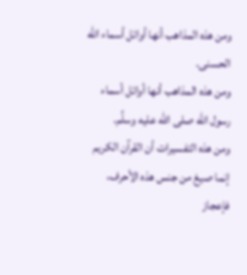ومن هذه المذاهب أنها أوائل أسماء الله الحسنى.
ومن هذه المذاهب أنها أوائل أسماء رسول الله صلى الله عليه وسلَّم.
ومن هذه التفسيرات أن القرآن الكريم إنما صيغ من جنس هذه الأحرف، فإعجاز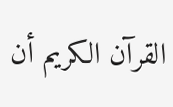القرآن الكريم أن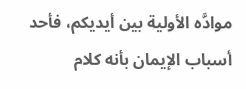موادَّه الأولية بين أيديكم، فأحد أسباب الإيمان بأنه كلام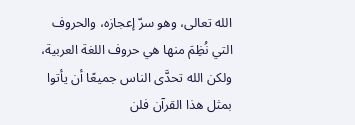الله تعالى، وهو سرّ إعجازه، والحروف التي نُظِمَ منها هي حروف اللغة العربية، ولكن الله تحدَّى الناس جميعًا أن يأتوا بمثل هذا القرآن فلن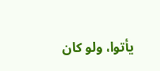يأتوا، ولو كان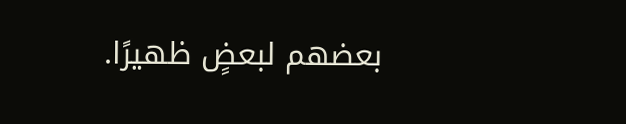بعضهم لبعضٍ ظهيرًا.